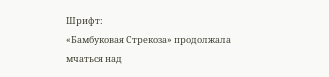Шрифт:
«Бамбуковая Стрекоза» продолжала мчаться над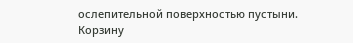ослепительной поверхностью пустыни.
Корзину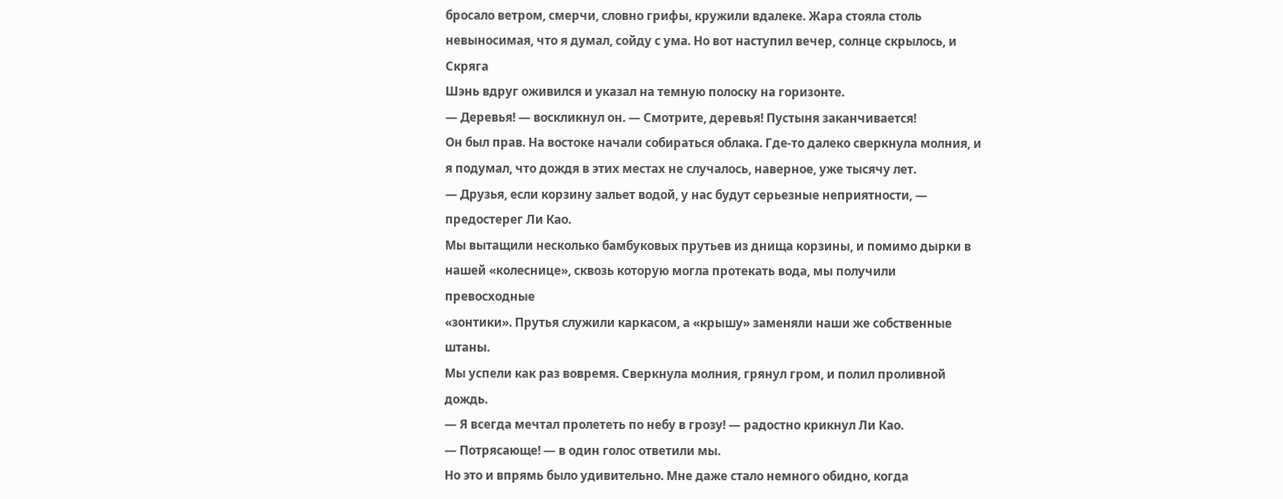бросало ветром, смерчи, словно грифы, кружили вдалеке. Жара стояла столь невыносимая, что я думал, сойду с ума. Но вот наступил вечер, солнце скрылось, и Скряга
Шэнь вдруг оживился и указал на темную полоску на горизонте.
— Деревья! — воскликнул он. — Смотрите, деревья! Пустыня заканчивается!
Он был прав. На востоке начали собираться облака. Где-то далеко сверкнула молния, и я подумал, что дождя в этих местах не случалось, наверное, уже тысячу лет.
— Друзья, если корзину зальет водой, у нас будут серьезные неприятности, — предостерег Ли Као.
Мы вытащили несколько бамбуковых прутьев из днища корзины, и помимо дырки в нашей «колеснице», сквозь которую могла протекать вода, мы получили превосходные
«зонтики». Прутья служили каркасом, а «крышу» заменяли наши же собственные штаны.
Мы успели как раз вовремя. Сверкнула молния, грянул гром, и полил проливной дождь.
— Я всегда мечтал пролететь по небу в грозу! — радостно крикнул Ли Као.
— Потрясающе! — в один голос ответили мы.
Но это и впрямь было удивительно. Мне даже стало немного обидно, когда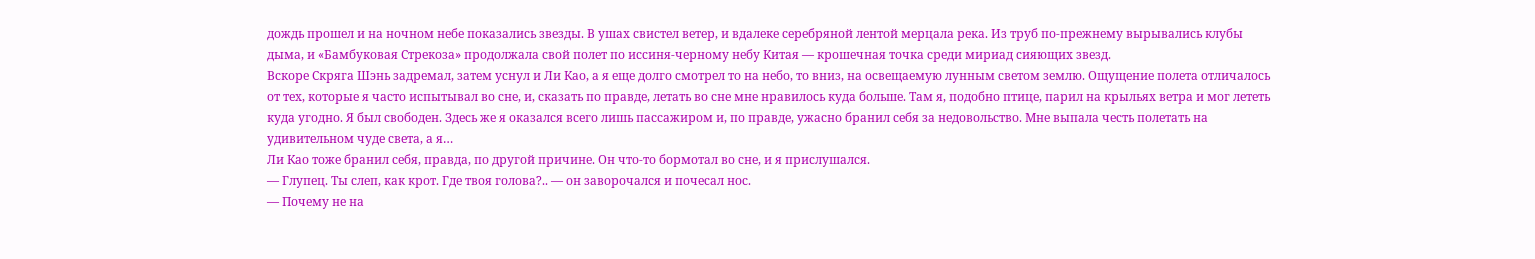дождь прошел и на ночном небе показались звезды. В ушах свистел ветер, и вдалеке серебряной лентой мерцала река. Из труб по-прежнему вырывались клубы дыма, и «Бамбуковая Стрекоза» продолжала свой полет по иссиня-черному небу Китая — крошечная точка среди мириад сияющих звезд.
Вскоре Скряга Шэнь задремал, затем уснул и Ли Као, а я еще долго смотрел то на небо, то вниз, на освещаемую лунным светом землю. Ощущение полета отличалось от тех, которые я часто испытывал во сне, и, сказать по правде, летать во сне мне нравилось куда больше. Там я, подобно птице, парил на крыльях ветра и мог лететь куда угодно. Я был свободен. Здесь же я оказался всего лишь пассажиром и, по правде, ужасно бранил себя за недовольство. Мне выпала честь полетать на удивительном чуде света, а я…
Ли Као тоже бранил себя, правда, по другой причине. Он что-то бормотал во сне, и я прислушался.
— Глупец. Ты слеп, как крот. Где твоя голова?.. — он заворочался и почесал нос.
— Почему не на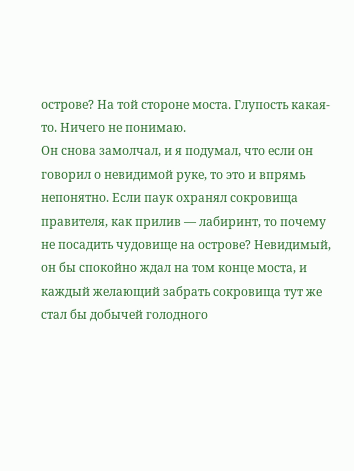острове? На той стороне моста. Глупость какая-то. Ничего не понимаю.
Он снова замолчал, и я подумал, что если он говорил о невидимой руке, то это и впрямь непонятно. Если паук охранял сокровища правителя, как прилив — лабиринт, то почему не посадить чудовище на острове? Невидимый, он бы спокойно ждал на том конце моста, и каждый желающий забрать сокровища тут же стал бы добычей голодного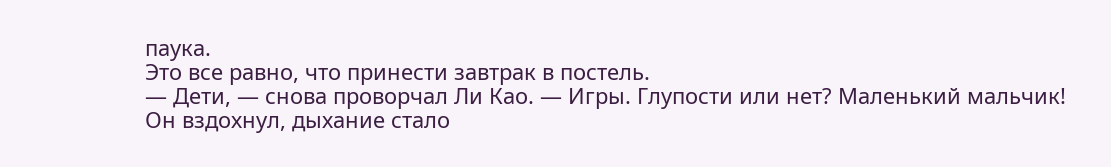паука.
Это все равно, что принести завтрак в постель.
— Дети, — снова проворчал Ли Као. — Игры. Глупости или нет? Маленький мальчик!
Он вздохнул, дыхание стало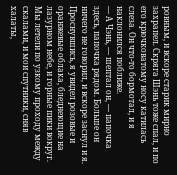ровным, и вскоре старик мирно захрапел. Скряга Шэнь тоже спал, и по его крючковатому носу катилась слеза. Он что-то бормотал, и я наклонился поближе.
— А Чэнь, — шептал он, — папочка здесь, папочка рядом. Больше он ничего не говорил, и вскоре заснул и я. Проснувшись, я увидел розовые и оранжевые облака, бледнеющие на лазурном небе, и горные пики вокруг. Мы летели по узкому проходу между скалами, и мои спутники, сняв халаты,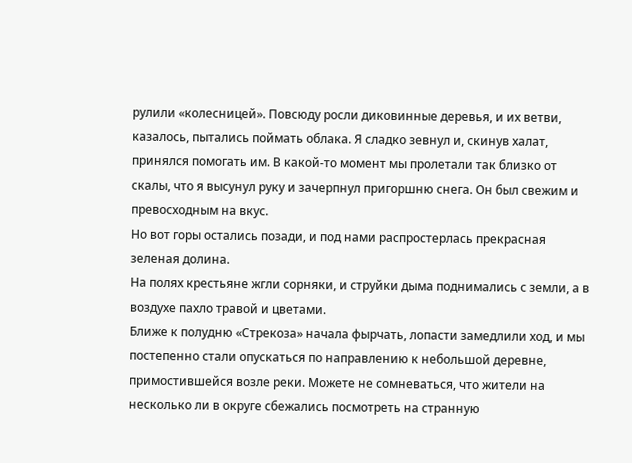рулили «колесницей». Повсюду росли диковинные деревья, и их ветви, казалось, пытались поймать облака. Я сладко зевнул и, скинув халат, принялся помогать им. В какой-то момент мы пролетали так близко от скалы, что я высунул руку и зачерпнул пригоршню снега. Он был свежим и превосходным на вкус.
Но вот горы остались позади, и под нами распростерлась прекрасная зеленая долина.
На полях крестьяне жгли сорняки, и струйки дыма поднимались с земли, а в воздухе пахло травой и цветами.
Ближе к полудню «Стрекоза» начала фырчать, лопасти замедлили ход, и мы постепенно стали опускаться по направлению к небольшой деревне, примостившейся возле реки. Можете не сомневаться, что жители на несколько ли в округе сбежались посмотреть на странную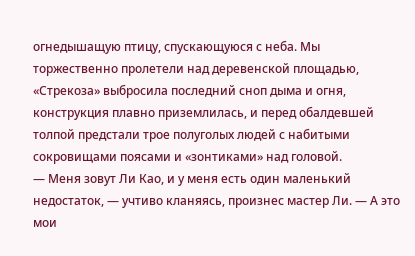огнедышащую птицу, спускающуюся с неба. Мы торжественно пролетели над деревенской площадью, «Стрекоза» выбросила последний сноп дыма и огня, конструкция плавно приземлилась, и перед обалдевшей толпой предстали трое полуголых людей с набитыми сокровищами поясами и «зонтиками» над головой.
— Меня зовут Ли Као, и у меня есть один маленький недостаток, — учтиво кланяясь, произнес мастер Ли. — А это мои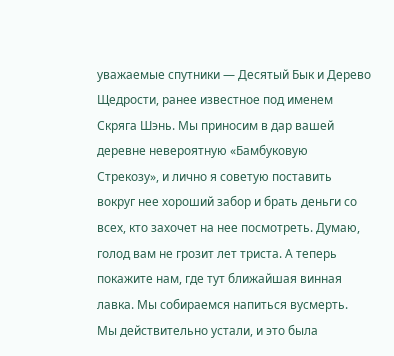уважаемые спутники — Десятый Бык и Дерево Щедрости, ранее известное под именем Скряга Шэнь. Мы приносим в дар вашей деревне невероятную «Бамбуковую Стрекозу», и лично я советую поставить вокруг нее хороший забор и брать деньги со всех, кто захочет на нее посмотреть. Думаю, голод вам не грозит лет триста. А теперь покажите нам, где тут ближайшая винная лавка. Мы собираемся напиться вусмерть.
Мы действительно устали, и это была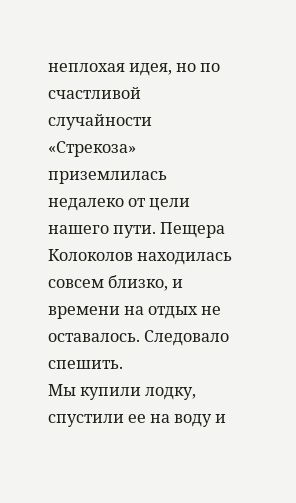неплохая идея, но по счастливой случайности
«Стрекоза» приземлилась недалеко от цели нашего пути. Пещера Колоколов находилась совсем близко, и времени на отдых не оставалось. Следовало спешить.
Мы купили лодку, спустили ее на воду и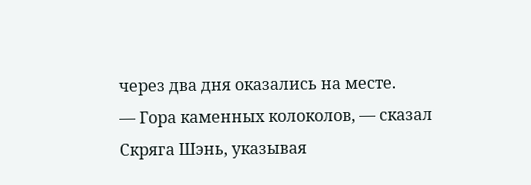через два дня оказались на месте.
— Гора каменных колоколов, — сказал Скряга Шэнь, указывая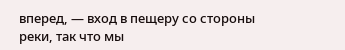вперед, — вход в пещеру со стороны реки, так что мы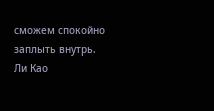сможем спокойно заплыть внутрь.
Ли Као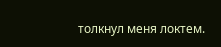толкнул меня локтем.